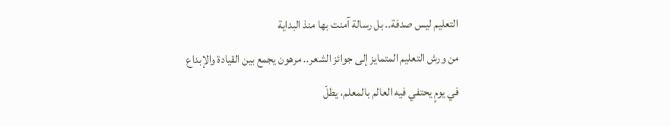التعليم ليس صدفة.. بل رسالة آمنت بها منذ البداية
من ورش التعليم المتمايز إلى جوائز الشعر.. مرهون يجمع بين القيادة والإبداع
في يومٍ يحتفي فيه العالم بالمعلم، يطلّ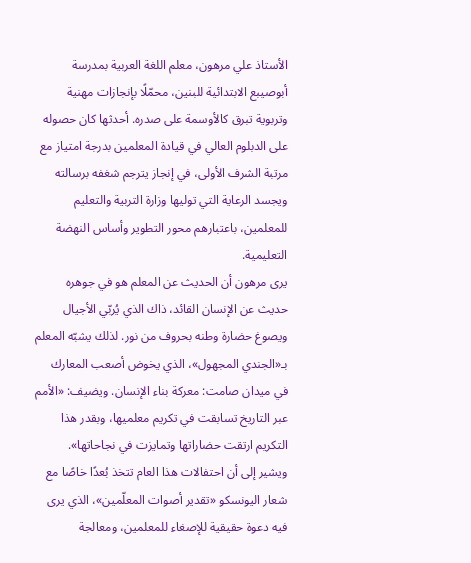الأستاذ علي مرهون، معلم اللغة العربية بمدرسة أبوصيبع الابتدائية للبنين، محمّلًا بإنجازات مهنية وتربوية تبرق كالأوسمة على صدره. أحدثها كان حصوله على الدبلوم العالي في قيادة المعلمين بدرجة امتياز مع مرتبة الشرف الأولى، في إنجاز يترجم شغفه برسالته ويجسد الرعاية التي توليها وزارة التربية والتعليم للمعلمين، باعتبارهم محور التطوير وأساس النهضة التعليمية.
يرى مرهون أن الحديث عن المعلم هو في جوهره حديث عن الإنسان القائد، ذاك الذي يُربّي الأجيال ويصوغ حضارة وطنه بحروف من نور. لذلك يشبّه المعلم بـ«الجندي المجهول»، الذي يخوض أصعب المعارك في ميدان صامت: معركة بناء الإنسان. ويضيف: «الأمم عبر التاريخ تسابقت في تكريم معلميها، وبقدر هذا التكريم ارتقت حضاراتها وتمايزت في نجاحاتها».
ويشير إلى أن احتفالات هذا العام تتخذ بُعدًا خاصًا مع شعار اليونسكو «تقدير أصوات المعلّمين»، الذي يرى فيه دعوة حقيقية للإصغاء للمعلمين، ومعالجة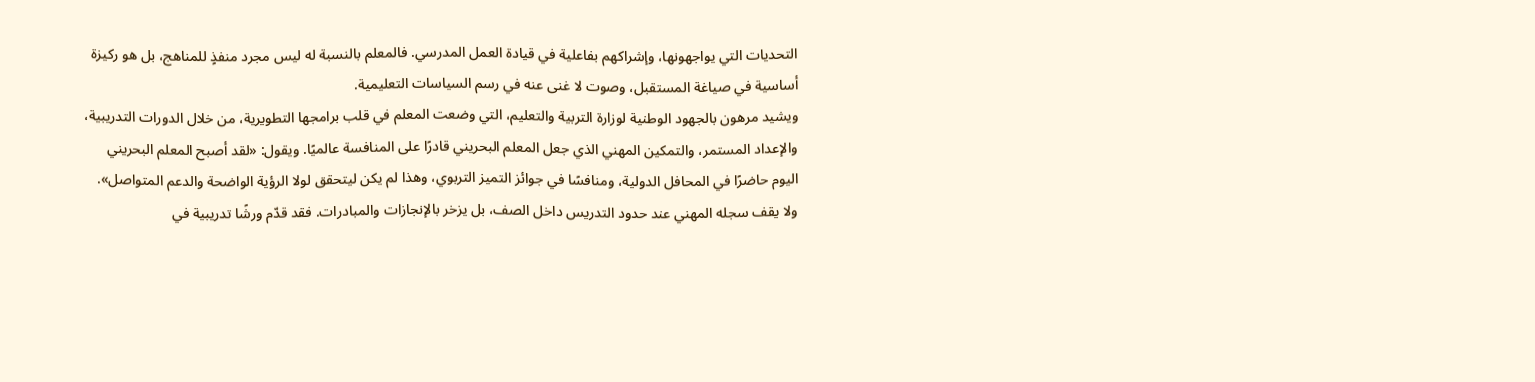التحديات التي يواجهونها، وإشراكهم بفاعلية في قيادة العمل المدرسي. فالمعلم بالنسبة له ليس مجرد منفذٍ للمناهج، بل هو ركيزة أساسية في صياغة المستقبل، وصوت لا غنى عنه في رسم السياسات التعليمية.
ويشيد مرهون بالجهود الوطنية لوزارة التربية والتعليم، التي وضعت المعلم في قلب برامجها التطويرية، من خلال الدورات التدريبية، والإعداد المستمر، والتمكين المهني الذي جعل المعلم البحريني قادرًا على المنافسة عالميًا. ويقول: «لقد أصبح المعلم البحريني اليوم حاضرًا في المحافل الدولية، ومنافسًا في جوائز التميز التربوي، وهذا لم يكن ليتحقق لولا الرؤية الواضحة والدعم المتواصل».
ولا يقف سجله المهني عند حدود التدريس داخل الصف، بل يزخر بالإنجازات والمبادرات. فقد قدّم ورشًا تدريبية في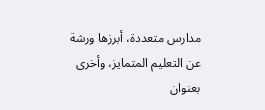مدارس متعددة، أبرزها ورشة عن التعليم المتمايز، وأخرى بعنوان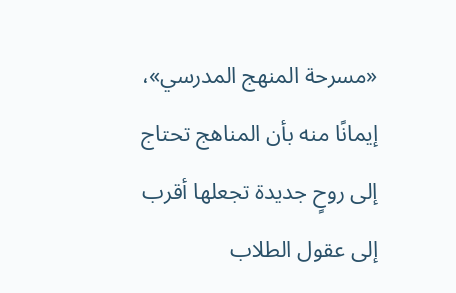«مسرحة المنهج المدرسي»، إيمانًا منه بأن المناهج تحتاج إلى روحٍ جديدة تجعلها أقرب إلى عقول الطلاب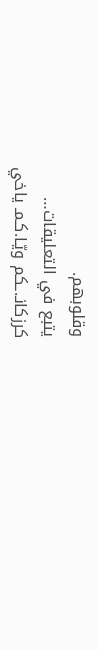وقلوبهم.
يتبع في التعليقات…
كرزكانـ.ـكم ويّـا.كـمـ ياخي